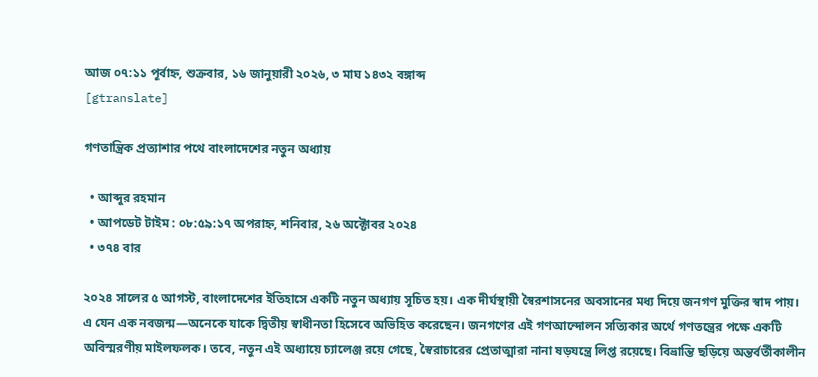আজ ০৭:১১ পূর্বাহ্ন, শুক্রবার, ১৬ জানুয়ারী ২০২৬, ৩ মাঘ ১৪৩২ বঙ্গাব্দ
[gtranslate]

গণতান্ত্রিক প্রত্যাশার পথে বাংলাদেশের নতুন অধ্যায়

  • আব্দুর রহমান
  • আপডেট টাইম : ০৮:৫৯:১৭ অপরাহ্ন, শনিবার, ২৬ অক্টোবর ২০২৪
  • ৩৭৪ বার

২০২৪ সালের ৫ আগস্ট, বাংলাদেশের ইতিহাসে একটি নতুন অধ্যায় সূচিত হয়। এক দীর্ঘস্থায়ী স্বৈরশাসনের অবসানের মধ্য দিয়ে জনগণ মুক্তির স্বাদ পায়। এ যেন এক নবজন্ম—অনেকে যাকে দ্বিতীয় স্বাধীনতা হিসেবে অভিহিত করেছেন। জনগণের এই গণআন্দোলন সত্যিকার অর্থে গণতন্ত্রের পক্ষে একটি অবিস্মরণীয় মাইলফলক। তবে, নতুন এই অধ্যায়ে চ্যালেঞ্জ রয়ে গেছে, স্বৈরাচারের প্রেতাত্মারা নানা ষড়যন্ত্রে লিপ্ত রয়েছে। বিভ্রান্তি ছড়িয়ে অন্তর্বর্তীকালীন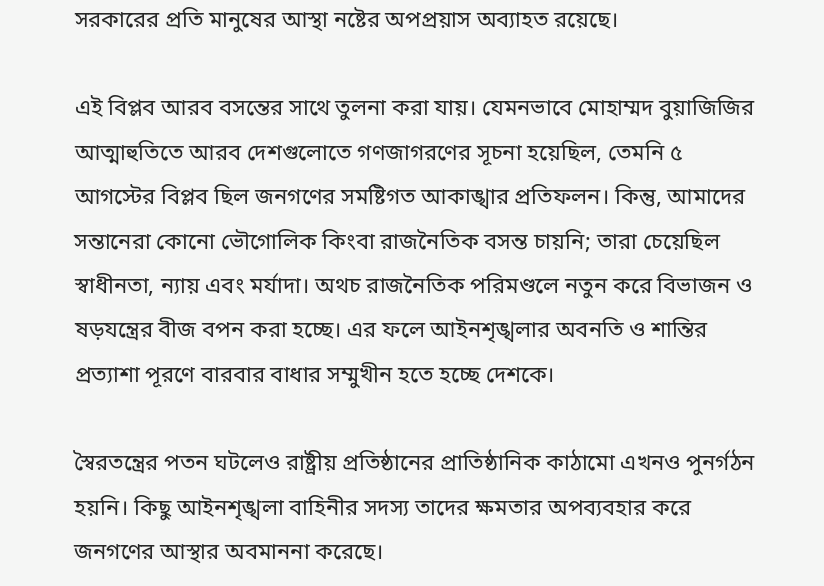সরকারের প্রতি মানুষের আস্থা নষ্টের অপপ্রয়াস অব্যাহত রয়েছে।

এই বিপ্লব আরব বসন্তের সাথে তুলনা করা যায়। যেমনভাবে মোহাম্মদ বুয়াজিজির আত্মাহুতিতে আরব দেশগুলোতে গণজাগরণের সূচনা হয়েছিল, তেমনি ৫ আগস্টের বিপ্লব ছিল জনগণের সমষ্টিগত আকাঙ্খার প্রতিফলন। কিন্তু, আমাদের সন্তানেরা কোনো ভৌগোলিক কিংবা রাজনৈতিক বসন্ত চায়নি; তারা চেয়েছিল স্বাধীনতা, ন্যায় এবং মর্যাদা। অথচ রাজনৈতিক পরিমণ্ডলে নতুন করে বিভাজন ও ষড়যন্ত্রের বীজ বপন করা হচ্ছে। এর ফলে আইনশৃঙ্খলার অবনতি ও শান্তির প্রত্যাশা পূরণে বারবার বাধার সম্মুখীন হতে হচ্ছে দেশকে।

স্বৈরতন্ত্রের পতন ঘটলেও রাষ্ট্রীয় প্রতিষ্ঠানের প্রাতিষ্ঠানিক কাঠামো এখনও পুনর্গঠন হয়নি। কিছু আইনশৃঙ্খলা বাহিনীর সদস্য তাদের ক্ষমতার অপব্যবহার করে জনগণের আস্থার অবমাননা করেছে।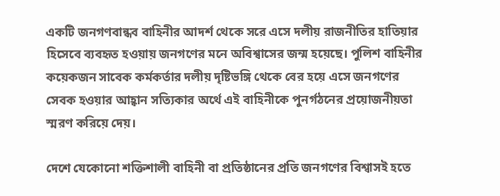একটি জনগণবান্ধব বাহিনীর আদর্শ থেকে সরে এসে দলীয় রাজনীতির হাতিয়ার হিসেবে ব্যবহৃত হওয়ায় জনগণের মনে অবিশ্বাসের জন্ম হয়েছে। পুলিশ বাহিনীর কয়েকজন সাবেক কর্মকর্তার দলীয় দৃষ্টিভঙ্গি থেকে বের হয়ে এসে জনগণের সেবক হওয়ার আহ্বান সত্যিকার অর্থে এই বাহিনীকে পুনর্গঠনের প্রয়োজনীয়তা স্মরণ করিয়ে দেয়।

দেশে যেকোনো শক্তিশালী বাহিনী বা প্রতিষ্ঠানের প্রতি জনগণের বিশ্বাসই হতে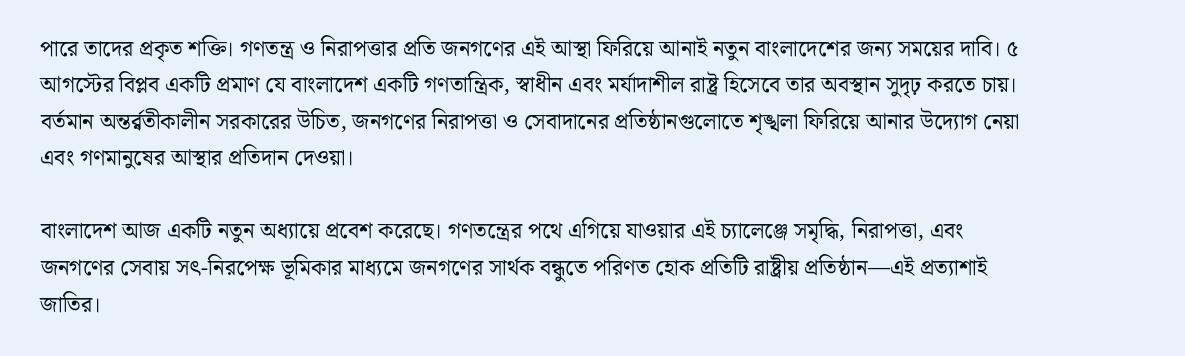পারে তাদের প্রকৃত শক্তি। গণতন্ত্র ও নিরাপত্তার প্রতি জনগণের এই আস্থা ফিরিয়ে আনাই নতুন বাংলাদেশের জন্য সময়ের দাবি। ৫ আগস্টের বিপ্লব একটি প্রমাণ যে বাংলাদেশ একটি গণতান্ত্রিক, স্বাধীন এবং মর্যাদাশীল রাষ্ট্র হিসেবে তার অবস্থান সুদৃঢ় করতে চায়। বর্তমান অন্তর্র্বতীকালীন সরকারের উচিত, জনগণের নিরাপত্তা ও সেবাদানের প্রতিষ্ঠানগুলোতে শৃঙ্খলা ফিরিয়ে আনার উদ্যোগ নেয়া এবং গণমানুষের আস্থার প্রতিদান দেওয়া।

বাংলাদেশ আজ একটি নতুন অধ্যায়ে প্রবেশ করেছে। গণতন্ত্রের পথে এগিয়ে যাওয়ার এই চ্যালেঞ্জে সমৃদ্ধি, নিরাপত্তা, এবং জনগণের সেবায় সৎ-নিরপেক্ষ ভূমিকার মাধ্যমে জনগণের সার্থক বন্ধুতে পরিণত হোক প্রতিটি রাষ্ট্রীয় প্রতিষ্ঠান—এই প্রত্যাশাই জাতির।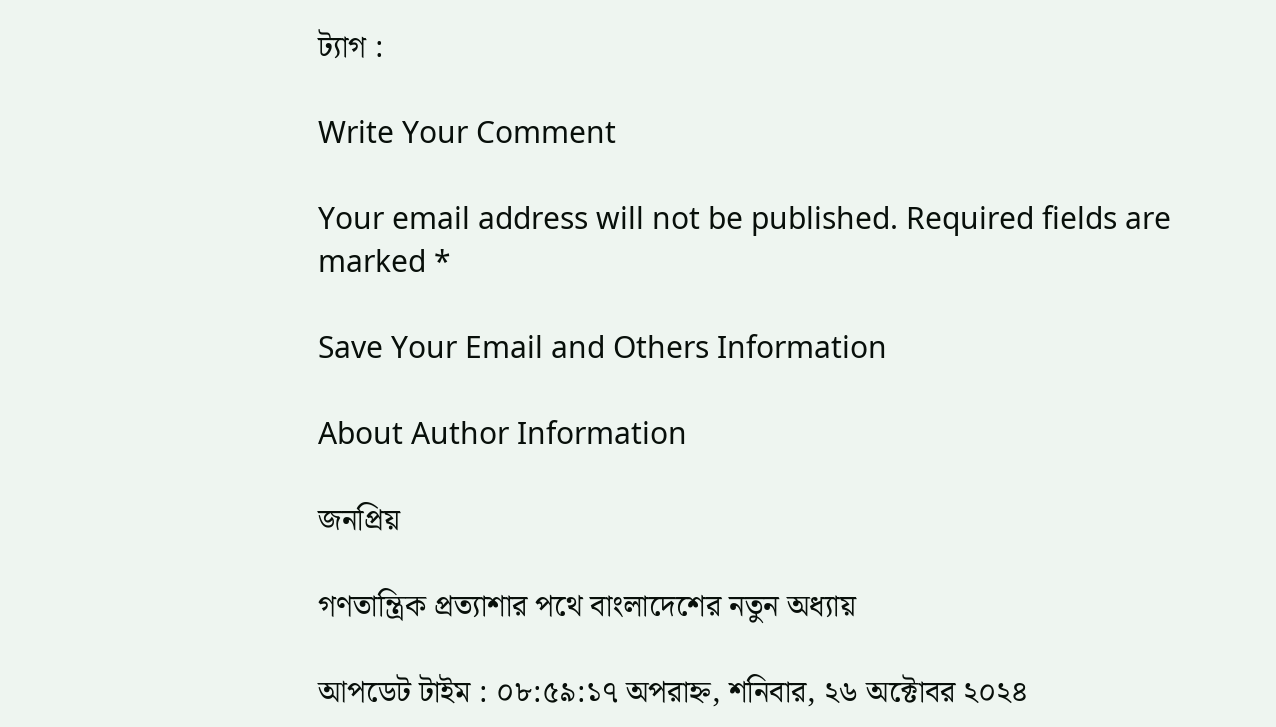ট্যাগ :

Write Your Comment

Your email address will not be published. Required fields are marked *

Save Your Email and Others Information

About Author Information

জনপ্রিয়

গণতান্ত্রিক প্রত্যাশার পথে বাংলাদেশের নতুন অধ্যায়

আপডেট টাইম : ০৮:৫৯:১৭ অপরাহ্ন, শনিবার, ২৬ অক্টোবর ২০২৪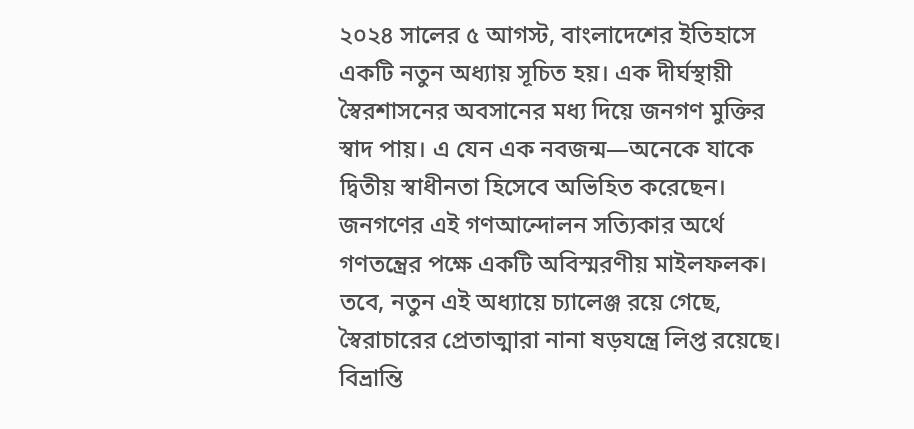২০২৪ সালের ৫ আগস্ট, বাংলাদেশের ইতিহাসে একটি নতুন অধ্যায় সূচিত হয়। এক দীর্ঘস্থায়ী স্বৈরশাসনের অবসানের মধ্য দিয়ে জনগণ মুক্তির স্বাদ পায়। এ যেন এক নবজন্ম—অনেকে যাকে দ্বিতীয় স্বাধীনতা হিসেবে অভিহিত করেছেন। জনগণের এই গণআন্দোলন সত্যিকার অর্থে গণতন্ত্রের পক্ষে একটি অবিস্মরণীয় মাইলফলক। তবে, নতুন এই অধ্যায়ে চ্যালেঞ্জ রয়ে গেছে, স্বৈরাচারের প্রেতাত্মারা নানা ষড়যন্ত্রে লিপ্ত রয়েছে। বিভ্রান্তি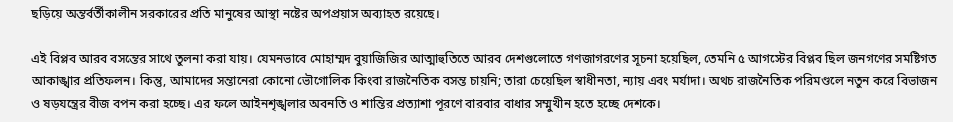ছড়িয়ে অন্তর্বর্তীকালীন সরকারের প্রতি মানুষের আস্থা নষ্টের অপপ্রয়াস অব্যাহত রয়েছে।

এই বিপ্লব আরব বসন্তের সাথে তুলনা করা যায়। যেমনভাবে মোহাম্মদ বুয়াজিজির আত্মাহুতিতে আরব দেশগুলোতে গণজাগরণের সূচনা হয়েছিল, তেমনি ৫ আগস্টের বিপ্লব ছিল জনগণের সমষ্টিগত আকাঙ্খার প্রতিফলন। কিন্তু, আমাদের সন্তানেরা কোনো ভৌগোলিক কিংবা রাজনৈতিক বসন্ত চায়নি; তারা চেয়েছিল স্বাধীনতা, ন্যায় এবং মর্যাদা। অথচ রাজনৈতিক পরিমণ্ডলে নতুন করে বিভাজন ও ষড়যন্ত্রের বীজ বপন করা হচ্ছে। এর ফলে আইনশৃঙ্খলার অবনতি ও শান্তির প্রত্যাশা পূরণে বারবার বাধার সম্মুখীন হতে হচ্ছে দেশকে।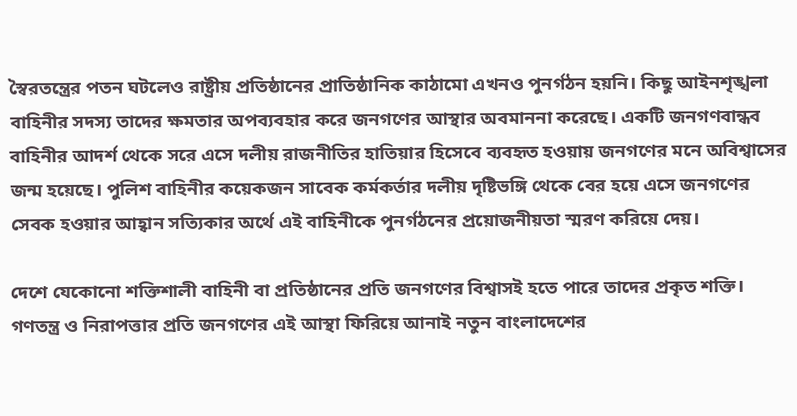স্বৈরতন্ত্রের পতন ঘটলেও রাষ্ট্রীয় প্রতিষ্ঠানের প্রাতিষ্ঠানিক কাঠামো এখনও পুনর্গঠন হয়নি। কিছু আইনশৃঙ্খলা বাহিনীর সদস্য তাদের ক্ষমতার অপব্যবহার করে জনগণের আস্থার অবমাননা করেছে। একটি জনগণবান্ধব বাহিনীর আদর্শ থেকে সরে এসে দলীয় রাজনীতির হাতিয়ার হিসেবে ব্যবহৃত হওয়ায় জনগণের মনে অবিশ্বাসের জন্ম হয়েছে। পুলিশ বাহিনীর কয়েকজন সাবেক কর্মকর্তার দলীয় দৃষ্টিভঙ্গি থেকে বের হয়ে এসে জনগণের সেবক হওয়ার আহ্বান সত্যিকার অর্থে এই বাহিনীকে পুনর্গঠনের প্রয়োজনীয়তা স্মরণ করিয়ে দেয়।

দেশে যেকোনো শক্তিশালী বাহিনী বা প্রতিষ্ঠানের প্রতি জনগণের বিশ্বাসই হতে পারে তাদের প্রকৃত শক্তি। গণতন্ত্র ও নিরাপত্তার প্রতি জনগণের এই আস্থা ফিরিয়ে আনাই নতুন বাংলাদেশের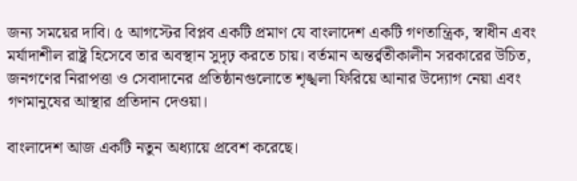জন্য সময়ের দাবি। ৫ আগস্টের বিপ্লব একটি প্রমাণ যে বাংলাদেশ একটি গণতান্ত্রিক, স্বাধীন এবং মর্যাদাশীল রাষ্ট্র হিসেবে তার অবস্থান সুদৃঢ় করতে চায়। বর্তমান অন্তর্র্বতীকালীন সরকারের উচিত, জনগণের নিরাপত্তা ও সেবাদানের প্রতিষ্ঠানগুলোতে শৃঙ্খলা ফিরিয়ে আনার উদ্যোগ নেয়া এবং গণমানুষের আস্থার প্রতিদান দেওয়া।

বাংলাদেশ আজ একটি নতুন অধ্যায়ে প্রবেশ করেছে।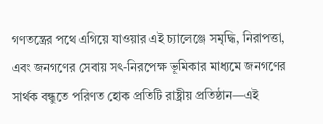গণতন্ত্রের পথে এগিয়ে যাওয়ার এই চ্যালেঞ্জে সমৃদ্ধি, নিরাপত্তা, এবং জনগণের সেবায় সৎ-নিরপেক্ষ ভূমিকার মাধ্যমে জনগণের সার্থক বন্ধুতে পরিণত হোক প্রতিটি রাষ্ট্রীয় প্রতিষ্ঠান—এই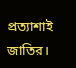প্রত্যাশাই জাতির।